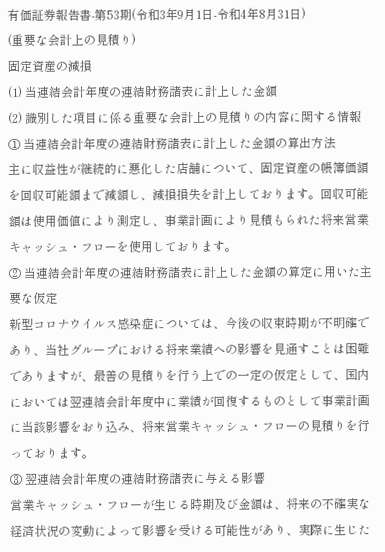有価証券報告書-第53期(令和3年9月1日-令和4年8月31日)
(重要な会計上の見積り)
固定資産の減損
(1) 当連結会計年度の連結財務諸表に計上した金額
(2) 識別した項目に係る重要な会計上の見積りの内容に関する情報
① 当連結会計年度の連結財務諸表に計上した金額の算出方法
主に収益性が継続的に悪化した店舗について、固定資産の帳簿価額を回収可能額まで減額し、減損損失を計上しております。回収可能額は使用価値により測定し、事業計画により見積もられた将来営業キャッシュ・フローを使用しております。
② 当連結会計年度の連結財務諸表に計上した金額の算定に用いた主要な仮定
新型コロナウイルス感染症については、今後の収束時期が不明確であり、当社グループにおける将来業績への影響を見通すことは困難でありますが、最善の見積りを行う上での一定の仮定として、国内においては翌連結会計年度中に業績が回復するものとして事業計画に当該影響をおり込み、将来営業キャッシュ・フローの見積りを行っております。
③ 翌連結会計年度の連結財務諸表に与える影響
営業キャッシュ・フローが生じる時期及び金額は、将来の不確実な経済状況の変動によって影響を受ける可能性があり、実際に生じた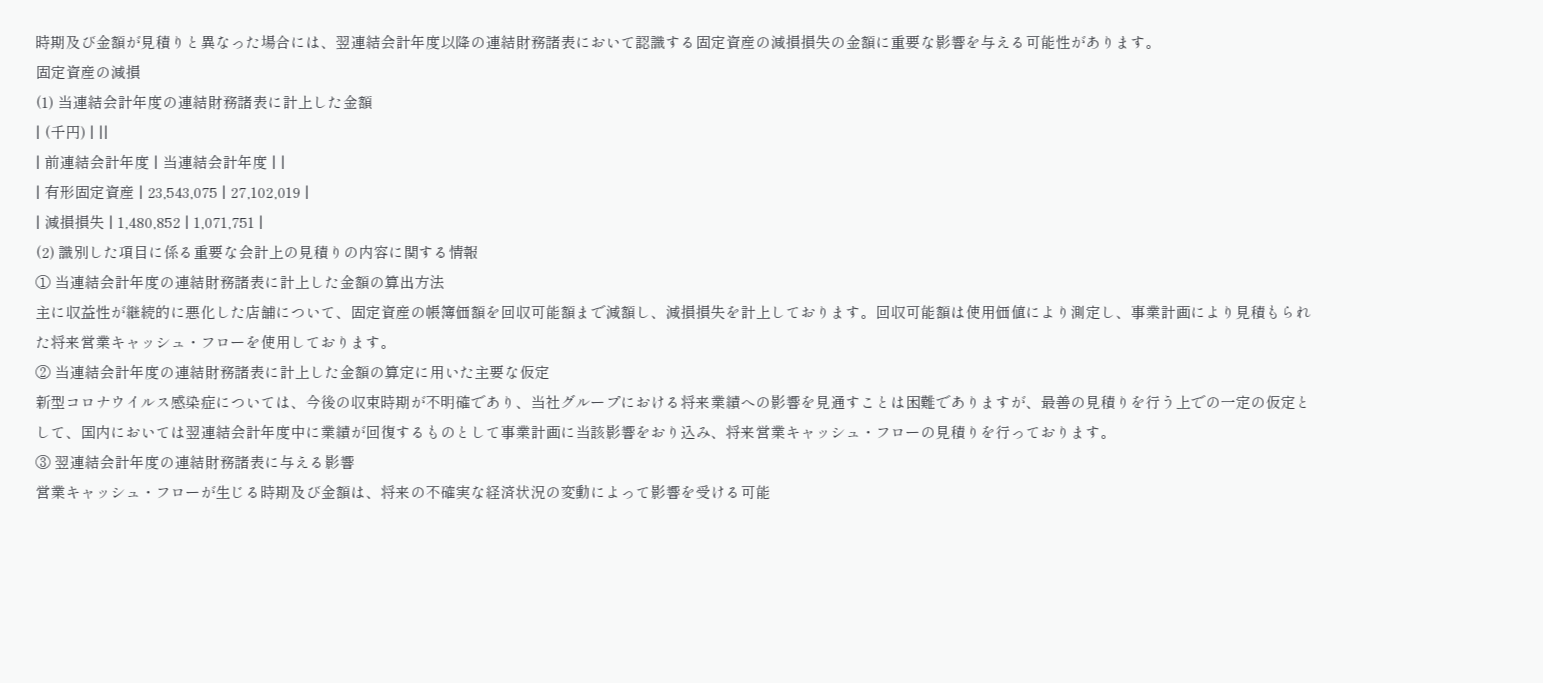時期及び金額が見積りと異なった場合には、翌連結会計年度以降の連結財務諸表において認識する固定資産の減損損失の金額に重要な影響を与える可能性があります。
固定資産の減損
(1) 当連結会計年度の連結財務諸表に計上した金額
| (千円) | ||
| 前連結会計年度 | 当連結会計年度 | |
| 有形固定資産 | 23,543,075 | 27,102,019 |
| 減損損失 | 1,480,852 | 1,071,751 |
(2) 識別した項目に係る重要な会計上の見積りの内容に関する情報
① 当連結会計年度の連結財務諸表に計上した金額の算出方法
主に収益性が継続的に悪化した店舗について、固定資産の帳簿価額を回収可能額まで減額し、減損損失を計上しております。回収可能額は使用価値により測定し、事業計画により見積もられた将来営業キャッシュ・フローを使用しております。
② 当連結会計年度の連結財務諸表に計上した金額の算定に用いた主要な仮定
新型コロナウイルス感染症については、今後の収束時期が不明確であり、当社グループにおける将来業績への影響を見通すことは困難でありますが、最善の見積りを行う上での一定の仮定として、国内においては翌連結会計年度中に業績が回復するものとして事業計画に当該影響をおり込み、将来営業キャッシュ・フローの見積りを行っております。
③ 翌連結会計年度の連結財務諸表に与える影響
営業キャッシュ・フローが生じる時期及び金額は、将来の不確実な経済状況の変動によって影響を受ける可能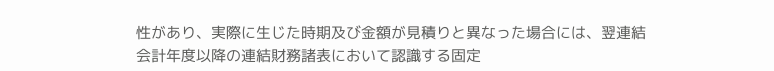性があり、実際に生じた時期及び金額が見積りと異なった場合には、翌連結会計年度以降の連結財務諸表において認識する固定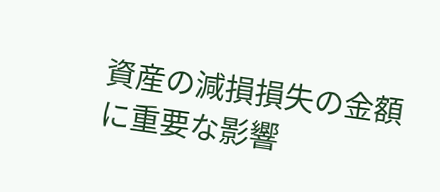資産の減損損失の金額に重要な影響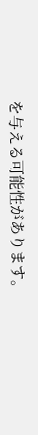を与える可能性があります。